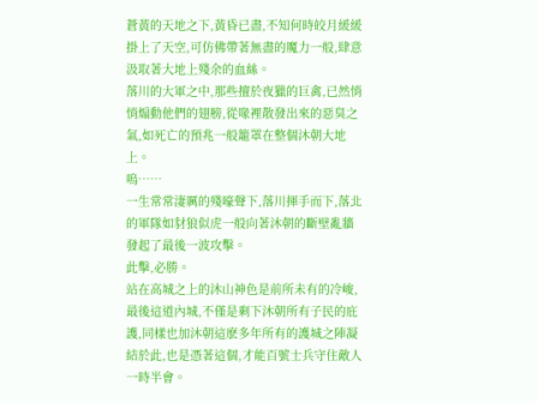蒼黃的天地之下,黃昏已盡,不知何時皎月緩緩掛上了天空,可仿佛帶著無盡的魔力一般,肆意汲取著大地上殘余的血絲。
落川的大軍之中,那些擅於夜獵的巨禽,已然悄悄煽動他們的翅膀,從喙裡散發出來的惡臭之氣,如死亡的預兆一般籠罩在整個沐朝大地上。
嗚……
一生常常淒厲的殘嚎聲下,落川揮手而下,落北的軍隊如豺狼似虎一般向著沐朝的斷壁亂牆發起了最後一波攻擊。
此擊,必勝。
站在高城之上的沐山神色是前所未有的冷峻,最後這道內城,不僅是剩下沐朝所有子民的庇護,同樣也加沐朝這麽多年所有的護城之陣凝結於此,也是憑著這個,才能百號士兵守住敵人一時半會。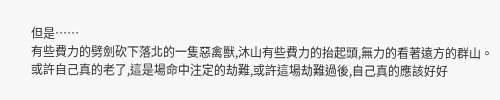但是……
有些費力的劈劍砍下落北的一隻惡禽獸,沐山有些費力的抬起頭,無力的看著遠方的群山。
或許自己真的老了,這是場命中注定的劫難,或許這場劫難過後,自己真的應該好好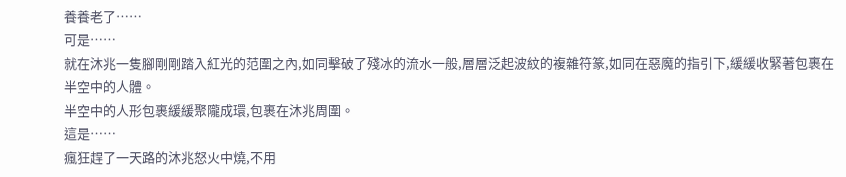養養老了……
可是……
就在沐兆一隻腳剛剛踏入紅光的范圍之內,如同擊破了殘冰的流水一般,層層泛起波紋的複雜符篆,如同在惡魔的指引下,緩緩收緊著包裹在半空中的人體。
半空中的人形包裹緩緩聚隴成環,包裹在沐兆周圍。
這是……
瘋狂趕了一天路的沐兆怒火中燒,不用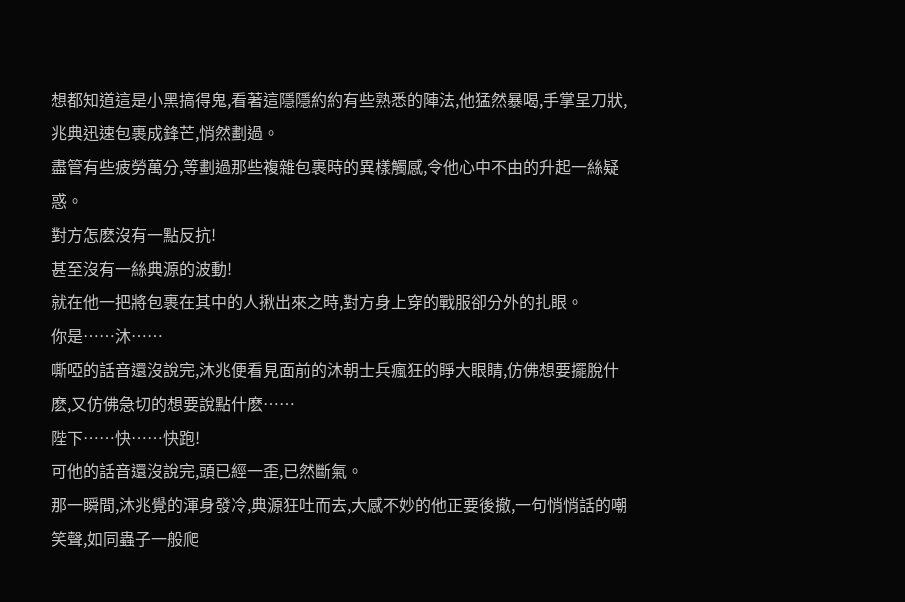想都知道這是小黑搞得鬼,看著這隱隱約約有些熟悉的陣法,他猛然暴喝,手掌呈刀狀,兆典迅速包裹成鋒芒,悄然劃過。
盡管有些疲勞萬分,等劃過那些複雜包裹時的異樣觸感,令他心中不由的升起一絲疑惑。
對方怎麽沒有一點反抗!
甚至沒有一絲典源的波動!
就在他一把將包裹在其中的人揪出來之時,對方身上穿的戰服卻分外的扎眼。
你是……沐……
嘶啞的話音還沒說完,沐兆便看見面前的沐朝士兵瘋狂的睜大眼睛,仿佛想要擺脫什麽,又仿佛急切的想要說點什麽……
陛下……快……快跑!
可他的話音還沒說完,頭已經一歪,已然斷氣。
那一瞬間,沐兆覺的渾身發冷,典源狂吐而去,大感不妙的他正要後撤,一句悄悄話的嘲笑聲,如同蟲子一般爬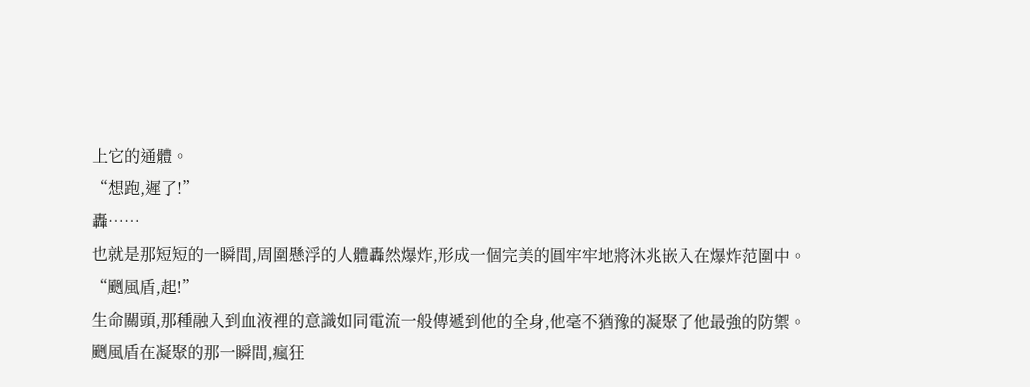上它的通體。
“想跑,遲了!”
轟……
也就是那短短的一瞬間,周圍懸浮的人體轟然爆炸,形成一個完美的圓牢牢地將沐兆嵌入在爆炸范圍中。
“颲風盾,起!”
生命關頭,那種融入到血液裡的意識如同電流一般傳遞到他的全身,他毫不猶豫的凝聚了他最強的防禦。
颲風盾在凝聚的那一瞬間,瘋狂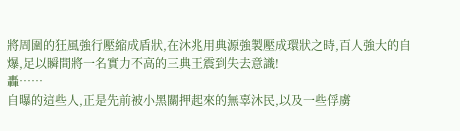將周圍的狂風強行壓縮成盾狀,在沐兆用典源強製壓成環狀之時,百人強大的自爆,足以瞬間將一名實力不高的三典王震到失去意識!
轟……
自曝的這些人,正是先前被小黑關押起來的無辜沐民,以及一些俘虜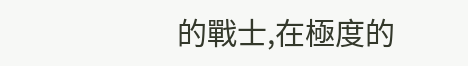的戰士,在極度的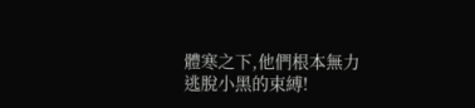體寒之下,他們根本無力逃脫小黑的束縛!